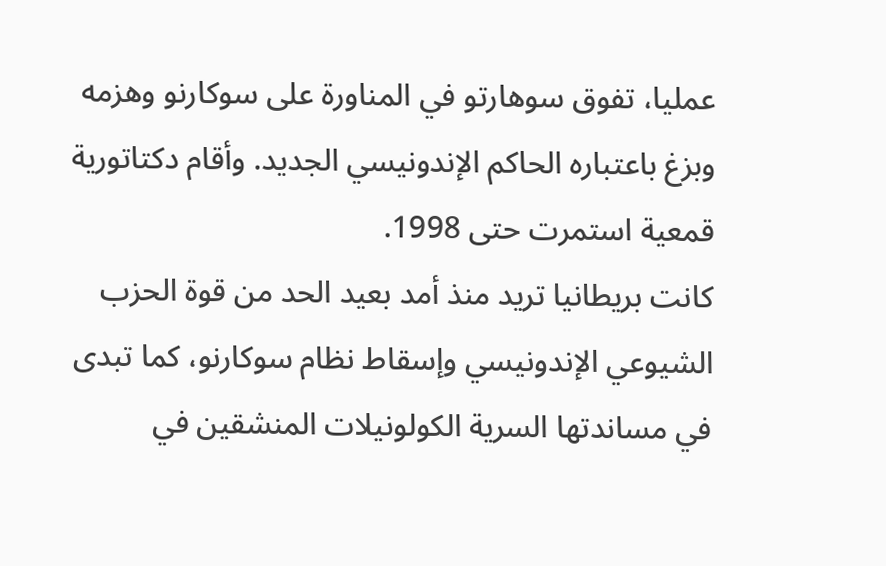عمليا، تفوق سوهارتو في المناورة على سوکارنو وهزمه وبزغ باعتباره الحاكم الإندونيسي الجديد. وأقام دكتاتورية قمعية استمرت حتى 1998.
كانت بريطانيا تريد منذ أمد بعيد الحد من قوة الحزب الشيوعي الإندونيسي وإسقاط نظام سوكارنو، كما تبدى في مساندتها السرية الكولونيلات المنشقين في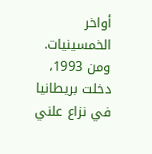أواخر الخمسينيات. ومن 1993، دخلت بريطانيا في نزاع علني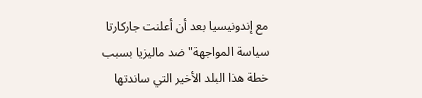مع إندونيسيا بعد أن أعلنت جاركارتا سياسة المواجهة"ضد ماليزيا بسبب خطة هذا البلد الأخير التي ساندتها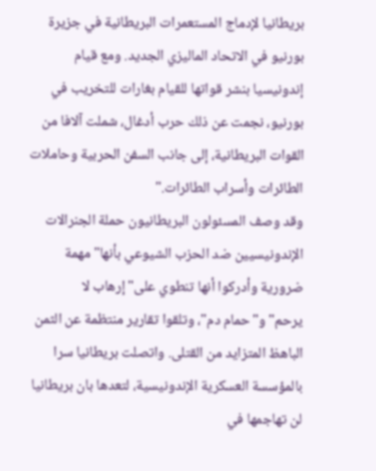بريطانيا لإدماج المستعمرات البريطانية في جزيرة بورنيو في الاتحاد الماليزي الجديد. ومع قيام إندونيسيا بنشر قواتها للقيام بغارات للتخريب في بورنيو، نجمت عن ذلك حرب أدغال، شملت آلافا من القوات البريطانية، إلى جانب السفن الحربية وحاملات الطائرات وأسراب الطائرات."
وقد وصف المسئولون البريطانيون حملة الجنرالات الإندونيسيين ضد الحزب الشيوعي بأنها"مهمة ضرورية وأدركوا أنها تنطوي على"إرهاب لا يرحم"و"حمام دم"، وتلقوا تقارير منتظمة عن الثمن الباهظ المتزايد من القتلى. واتصلت بريطانيا سرا بالمؤسسة العسكرية الإندونيسية، لتعدها بان بريطانيا لن تهاجمها في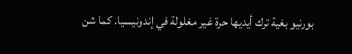بورنيو بغية ترك أيديها حرة غير مغلولة في إندونيسيا. كما شن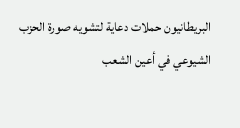البريطانيون حملات دعاية لتشويه صورة الحزب الشيوعي في أعين الشعب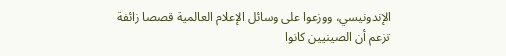الإندونيسي، ووزعوا على وسائل الإعلام العالمية قصصا زائفة تزعم أن الصينيين كانوا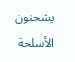يشحنون الأسلحة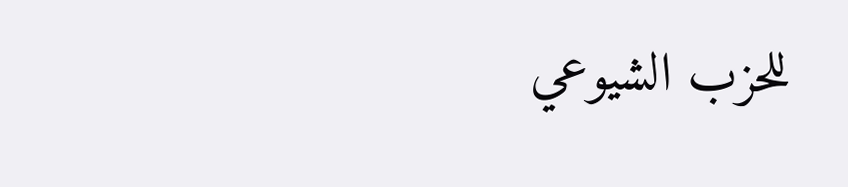للحزب الشيوعي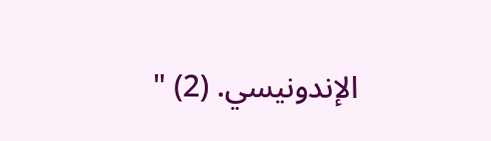الإندونيسي. (2) "